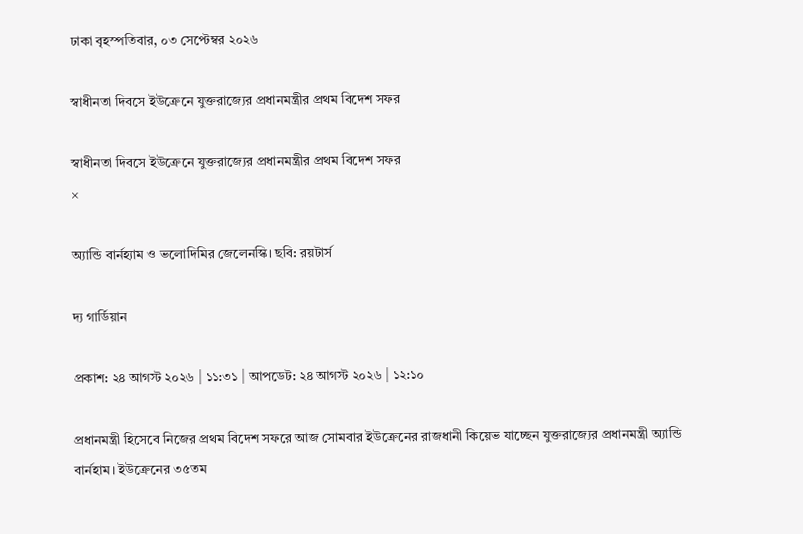ঢাকা বৃহস্পতিবার, ০৩ সেপ্টেম্বর ২০২৬

স্বাধীনতা দিবসে ইউক্রেনে যুক্তরাজ্যের প্রধানমন্ত্রীর প্রথম বিদেশ সফর

স্বাধীনতা দিবসে ইউক্রেনে যুক্তরাজ্যের প্রধানমন্ত্রীর প্রথম বিদেশ সফর
×

অ্যান্ডি বার্নহ্যাম ও ভলোদিমির জেলেনস্কি। ছবি: রয়টার্স

দ্য গার্ডিয়ান

প্রকাশ: ২৪ আগস্ট ২০২৬ | ১১:৩১ | আপডেট: ২৪ আগস্ট ২০২৬ | ১২:১০

প্রধানমন্ত্রী হিসেবে নিজের প্রথম বিদেশ সফরে আজ সোমবার ইউক্রেনের রাজধানী কিয়েভ যাচ্ছেন যুক্তরাজ্যের প্রধানমন্ত্রী অ্যান্ডি বার্নহাম। ইউক্রেনের ৩৫তম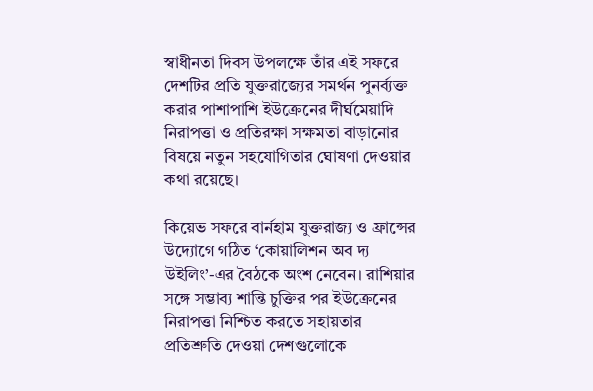স্বাধীনতা দিবস উপলক্ষে তাঁর এই সফরে দেশটির প্রতি যুক্তরাজ্যের সমর্থন পুনর্ব্যক্ত করার পাশাপাশি ইউক্রেনের দীর্ঘমেয়াদি নিরাপত্তা ও প্রতিরক্ষা সক্ষমতা বাড়ানোর বিষয়ে নতুন সহযোগিতার ঘোষণা দেওয়ার কথা রয়েছে।

কিয়েভ সফরে বার্নহাম যুক্তরাজ্য ও ফ্রান্সের উদ্যোগে গঠিত ‘কোয়ালিশন অব দ্য উইলিং’-এর বৈঠকে অংশ নেবেন। রাশিয়ার সঙ্গে সম্ভাব্য শান্তি চুক্তির পর ইউক্রেনের নিরাপত্তা নিশ্চিত করতে সহায়তার প্রতিশ্রুতি দেওয়া দেশগুলোকে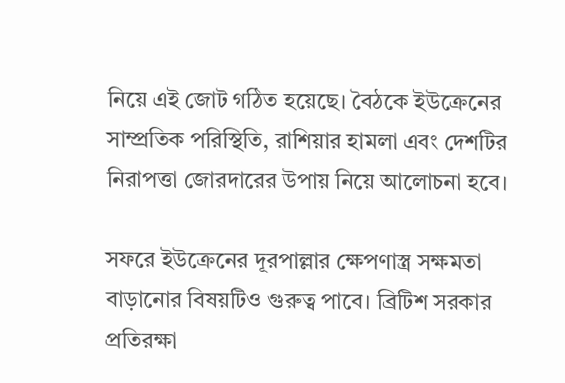নিয়ে এই জোট গঠিত হয়েছে। বৈঠকে ইউক্রেনের সাম্প্রতিক পরিস্থিতি, রাশিয়ার হামলা এবং দেশটির নিরাপত্তা জোরদারের উপায় নিয়ে আলোচনা হবে।

সফরে ইউক্রেনের দূরপাল্লার ক্ষেপণাস্ত্র সক্ষমতা বাড়ানোর বিষয়টিও গুরুত্ব পাবে। ব্রিটিশ সরকার প্রতিরক্ষা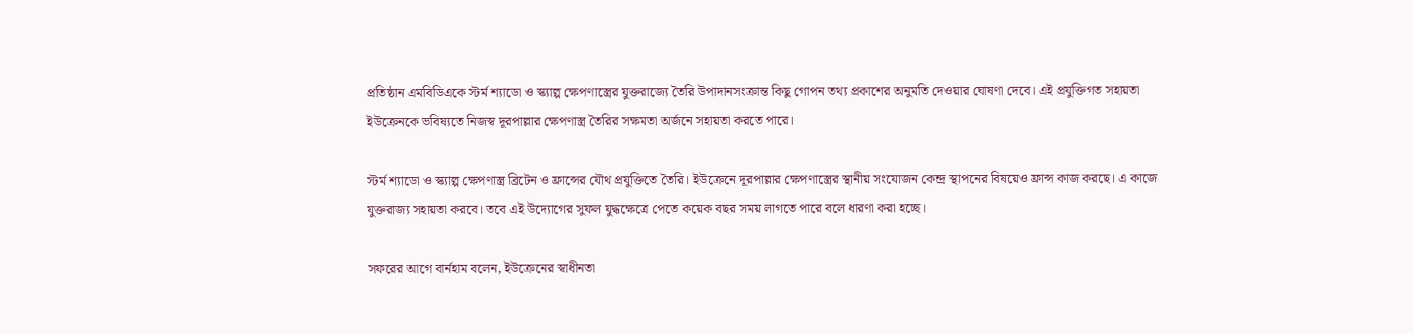প্রতিষ্ঠান এমবিডিএকে স্টর্ম শ্যাডো ও স্ক্যাল্প ক্ষেপণাস্ত্রের যুক্তরাজ্যে তৈরি উপাদানসংক্রান্ত কিছু গোপন তথ্য প্রকাশের অনুমতি দেওয়ার ঘোষণা দেবে। এই প্রযুক্তিগত সহায়তা ইউক্রেনকে ভবিষ্যতে নিজস্ব দূরপাল্লার ক্ষেপণাস্ত্র তৈরির সক্ষমতা অর্জনে সহায়তা করতে পারে।

স্টর্ম শ্যাডো ও স্ক্যাল্প ক্ষেপণাস্ত্র ব্রিটেন ও ফ্রান্সের যৌথ প্রযুক্তিতে তৈরি। ইউক্রেনে দূরপাল্লার ক্ষেপণাস্ত্রের স্থানীয় সংযোজন কেন্দ্র স্থাপনের বিষয়েও ফ্রান্স কাজ করছে। এ কাজে যুক্তরাজ্য সহায়তা করবে। তবে এই উদ্যোগের সুফল যুদ্ধক্ষেত্রে পেতে কয়েক বছর সময় লাগতে পারে বলে ধারণা করা হচ্ছে।

সফরের আগে বার্নহাম বলেন, ইউক্রেনের স্বাধীনতা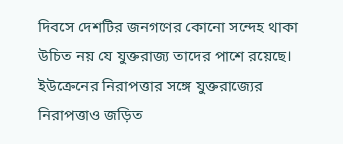দিবসে দেশটির জনগণের কোনো সন্দেহ থাকা উচিত নয় যে যুক্তরাজ্য তাদের পাশে রয়েছে। ইউক্রেনের নিরাপত্তার সঙ্গে যুক্তরাজ্যের নিরাপত্তাও জড়িত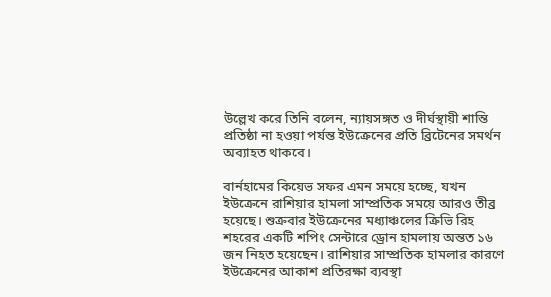উল্লেখ করে তিনি বলেন, ন্যায়সঙ্গত ও দীর্ঘস্থায়ী শান্তি প্রতিষ্ঠা না হওয়া পর্যন্ত ইউক্রেনের প্রতি ব্রিটেনের সমর্থন অব্যাহত থাকবে।

বার্নহামের কিয়েভ সফর এমন সময়ে হচ্ছে, যখন ইউক্রেনে রাশিয়ার হামলা সাম্প্রতিক সময়ে আরও তীব্র হয়েছে। শুক্রবার ইউক্রেনের মধ্যাঞ্চলের ক্রিভি রিহ শহরের একটি শপিং সেন্টারে ড্রোন হামলায় অন্তত ১৬ জন নিহত হয়েছেন। রাশিয়ার সাম্প্রতিক হামলার কারণে ইউক্রেনের আকাশ প্রতিরক্ষা ব্যবস্থা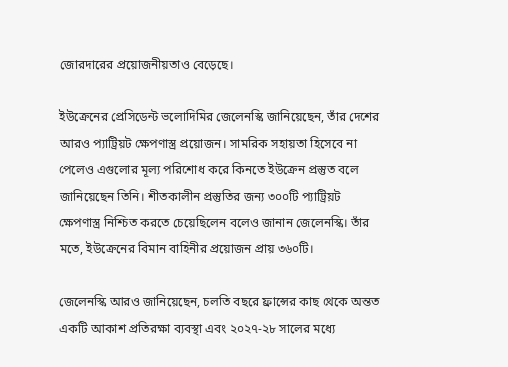জোরদারের প্রয়োজনীয়তাও বেড়েছে।

ইউক্রেনের প্রেসিডেন্ট ভলোদিমির জেলেনস্কি জানিয়েছেন, তাঁর দেশের আরও প্যাট্রিয়ট ক্ষেপণাস্ত্র প্রয়োজন। সামরিক সহায়তা হিসেবে না পেলেও এগুলোর মূল্য পরিশোধ করে কিনতে ইউক্রেন প্রস্তুত বলে জানিয়েছেন তিনি। শীতকালীন প্রস্তুতির জন্য ৩০০টি প্যাট্রিয়ট ক্ষেপণাস্ত্র নিশ্চিত করতে চেয়েছিলেন বলেও জানান জেলেনস্কি। তাঁর মতে, ইউক্রেনের বিমান বাহিনীর প্রয়োজন প্রায় ৩৬০টি।

জেলেনস্কি আরও জানিয়েছেন, চলতি বছরে ফ্রান্সের কাছ থেকে অন্তত একটি আকাশ প্রতিরক্ষা ব্যবস্থা এবং ২০২৭-২৮ সালের মধ্যে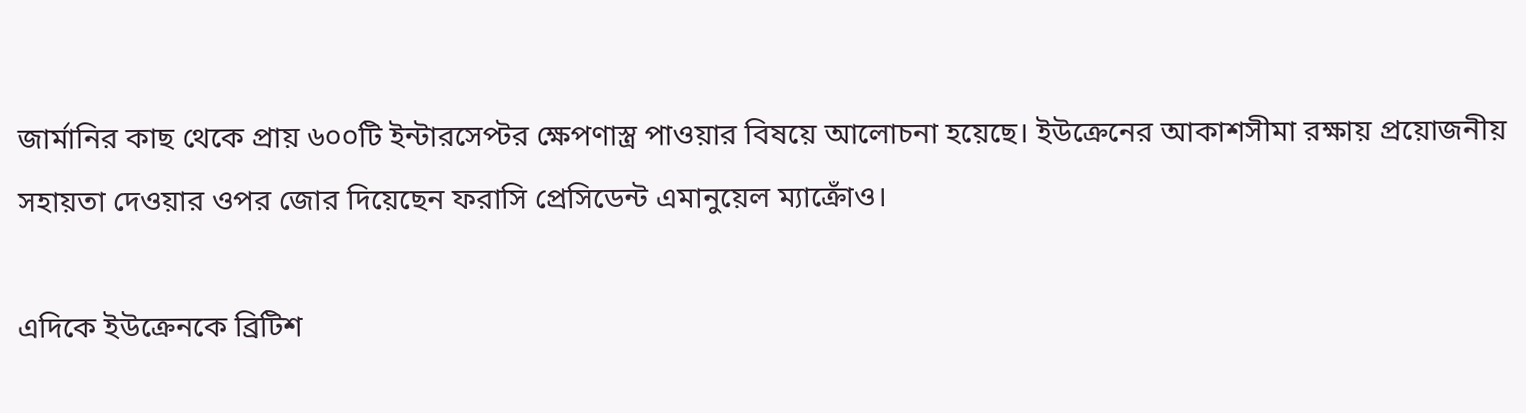জার্মানির কাছ থেকে প্রায় ৬০০টি ইন্টারসেপ্টর ক্ষেপণাস্ত্র পাওয়ার বিষয়ে আলোচনা হয়েছে। ইউক্রেনের আকাশসীমা রক্ষায় প্রয়োজনীয় সহায়তা দেওয়ার ওপর জোর দিয়েছেন ফরাসি প্রেসিডেন্ট এমানুয়েল ম্যাক্রোঁও।

এদিকে ইউক্রেনকে ব্রিটিশ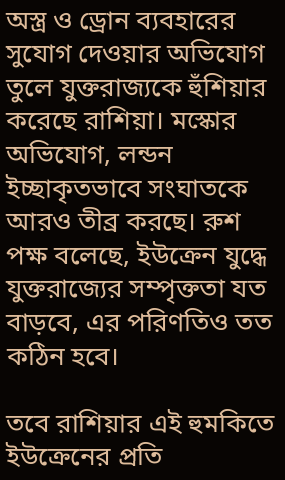অস্ত্র ও ড্রোন ব্যবহারের সুযোগ দেওয়ার অভিযোগ তুলে যুক্তরাজ্যকে হুঁশিয়ার করেছে রাশিয়া। মস্কোর অভিযোগ, লন্ডন ইচ্ছাকৃতভাবে সংঘাতকে আরও তীব্র করছে। রুশ পক্ষ বলেছে, ইউক্রেন যুদ্ধে যুক্তরাজ্যের সম্পৃক্ততা যত বাড়বে, এর পরিণতিও তত কঠিন হবে।

তবে রাশিয়ার এই হুমকিতে ইউক্রেনের প্রতি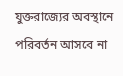যুক্তরাজ্যের অবস্থানে পরিবর্তন আসবে না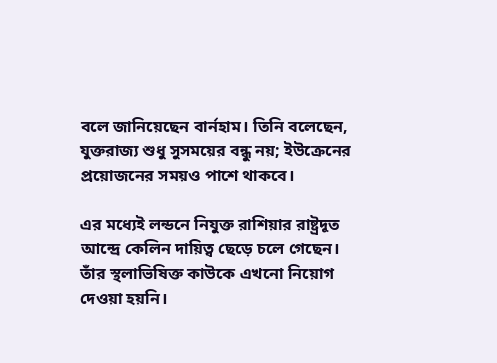বলে জানিয়েছেন বার্নহাম। তিনি বলেছেন, যুক্তরাজ্য শুধু সুসময়ের বন্ধু নয়; ইউক্রেনের প্রয়োজনের সময়ও পাশে থাকবে।

এর মধ্যেই লন্ডনে নিযুক্ত রাশিয়ার রাষ্ট্রদূত আন্দ্রে কেলিন দায়িত্ব ছেড়ে চলে গেছেন। তাঁর স্থলাভিষিক্ত কাউকে এখনো নিয়োগ দেওয়া হয়নি।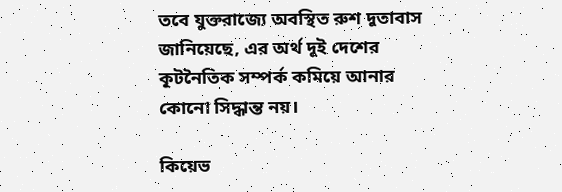তবে যুক্তরাজ্যে অবস্থিত রুশ দূতাবাস জানিয়েছে, এর অর্থ দুই দেশের কূটনৈতিক সম্পর্ক কমিয়ে আনার কোনো সিদ্ধান্ত নয়।

কিয়েভ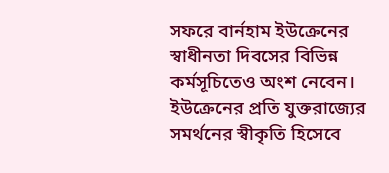সফরে বার্নহাম ইউক্রেনের স্বাধীনতা দিবসের বিভিন্ন কর্মসূচিতেও অংশ নেবেন। ইউক্রেনের প্রতি যুক্তরাজ্যের সমর্থনের স্বীকৃতি হিসেবে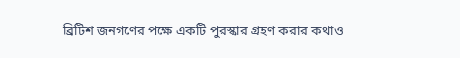ব্রিটিশ জনগণের পক্ষে একটি পুরস্কার গ্রহণ করার কথাও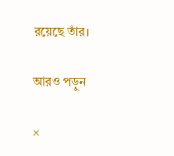রয়েছে তাঁর।

আরও পড়ুন

×